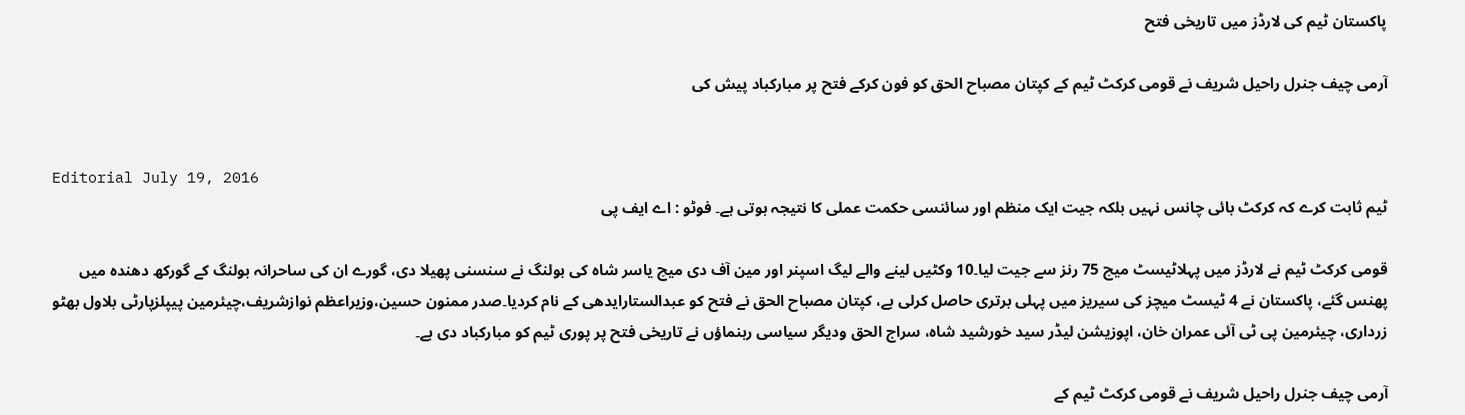پاکستان ٹیم کی لارڈز میں تاریخی فتح

آرمی چیف جنرل راحیل شریف نے قومی کرکٹ ٹیم کے کپتان مصباح الحق کو فون کرکے فتح پر مبارکباد پیش کی


Editorial July 19, 2016
ٹیم ثابت کرے کہ کرکٹ بائی چانس نہیں بلکہ جیت ایک منظم اور سائنسی حکمت عملی کا نتیجہ ہوتی ہے۔ فوٹو : اے ایف پی

قومی کرکٹ ٹیم نے لارڈز میں پہلاٹیسٹ میچ 75 رنز سے جیت لیا۔10 وکٹیں لینے والے لیگ اسپنر اور مین آف دی میچ یاسر شاہ کی بولنگ نے سنسنی پھیلا دی، گورے ان کی ساحرانہ بولنگ کے گورکھ دھندہ میں پھنس گئے، پاکستان نے 4 ٹیسٹ میچز کی سیریز میں پہلی برتری حاصل کرلی ہے، کپتان مصباح الحق نے فتح کو عبدالستارایدھی کے نام کردیا۔صدر ممنون حسین،وزیراعظم نوازشریف،چیئرمین پیپلزپارٹی بلاول بھٹو زرداری، چیئرمین پی ٹی آئی عمران خان، اپوزیشن لیڈر سید خورشید شاہ، سراج الحق ودیگر سیاسی رہنماؤں نے تاریخی فتح پر پوری ٹیم کو مبارکباد دی ہے۔

آرمی چیف جنرل راحیل شریف نے قومی کرکٹ ٹیم کے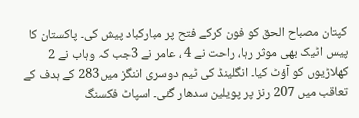کپتان مصباح الحق کو فون کرکے فتح پر مبارکباد پیش کی۔ پاکستان کا پیس اٹیک بھی موثر رہا، راحت نے 4 ، عامر نے 3جب کہ وہاب نے 2 کھلاڑیوں کو آؤٹ کیا۔ انگلینڈ کی ٹیم دوسری اننگز میں283 کے ہدف کے تعاقب میں 207 رنز پر پویلین سدھار گئی۔ اسپاٹ فکسنگ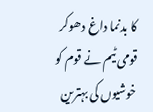کا بدنما داغ دھوکر قومی ٹیم نے قوم کو خوشیوں کی بہترین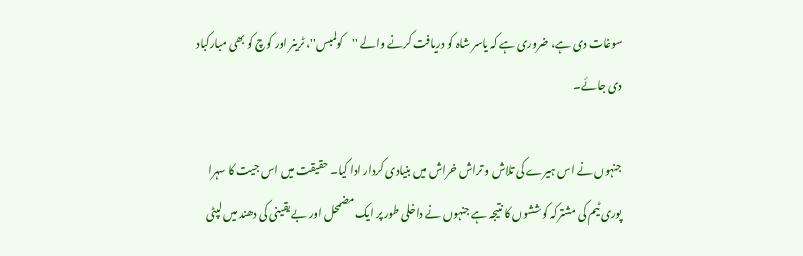سوغات دی ہے، ضروری ہے کہ یاسر شاہ کو دریافت کرنے والے ''کولمبس''، ٹرینر اور کوچ کو بھی مبارکباد دی جائے۔

جنہوں نے اس ہیرے کی تلاش و تراش خراش میں بنیادی کردار ادا کیا۔ حقیقت میں اس جیت کا سہرا پوری ٹیم کی مشترکہ کوششوں کا نتیجہ ہے جنہوں نے داخلی طور پر ایک مضمحل اور بے یقینی کی دھند میں لپٹی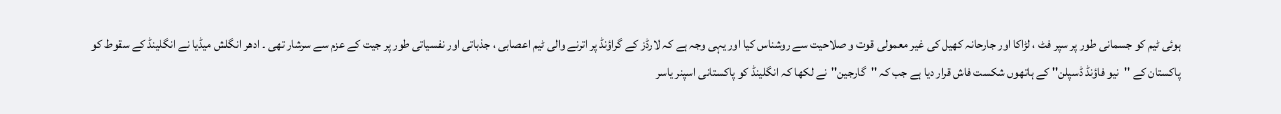ہوئی ٹیم کو جسمانی طور پر سپر فٹ ، لڑاکا اور جارحانہ کھیل کی غیر معمولی قوت و صلاحیت سے روشناس کیا اور یہی وجہ ہے کہ لارڈز کے گراؤنڈ پر اترنے والی ٹیم اعصابی ، جذباتی اور نفسیاتی طور پر جیت کے عزم سے سرشار تھی ۔ ادھر انگلش میڈیا نے انگلینڈ کے سقوط کو پاکستان کے ''نیو فاؤنڈ ڈسپلن'' کے ہاتھوں شکست فاش قرار دیا ہے جب کہ ''گارجین''نے لکھا کہ انگلینڈ کو پاکستانی اسپنر یاسر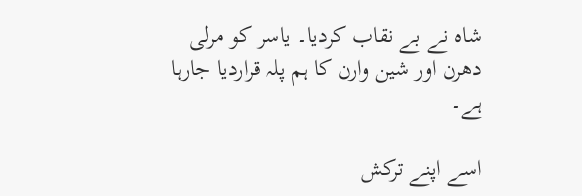شاہ نے بے نقاب کردیا۔ یاسر کو مرلی دھرن اور شین وارن کا ہم پلہ قراردیا جارہا ہے۔

اسے اپنے ترکش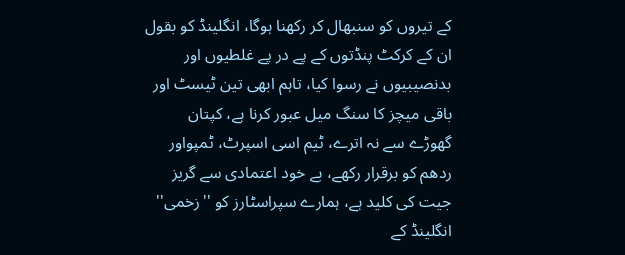کے تیروں کو سنبھال کر رکھنا ہوگا، انگلینڈ کو بقول ان کے کرکٹ پنڈتوں کے پے در پے غلطیوں اور بدنصیبیوں نے رسوا کیا، تاہم ابھی تین ٹیسٹ اور باقی میچز کا سنگ میل عبور کرنا ہے، کپتان گھوڑے سے نہ اترے، ٹیم اسی اسپرٹ، ٹمپواور ردھم کو برقرار رکھے، بے خود اعتمادی سے گریز جیت کی کلید ہے، ہمارے سپراسٹارز کو ''زخمی'' انگلینڈ کے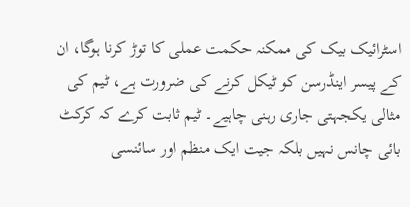اسٹرائیک بیک کی ممکنہ حکمت عملی کا توڑ کرنا ہوگا، ان کے پیسر اینڈرسن کو ٹیکل کرنے کی ضرورت ہے، ٹیم کی مثالی یکجہتی جاری رہنی چاہیے۔ ٹیم ثابت کرے کہ کرکٹ بائی چانس نہیں بلکہ جیت ایک منظم اور سائنسی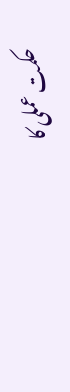حکمت عملی کا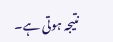نتیجہ ہوتی ہے۔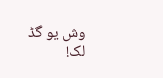وش یو گڈ لک!